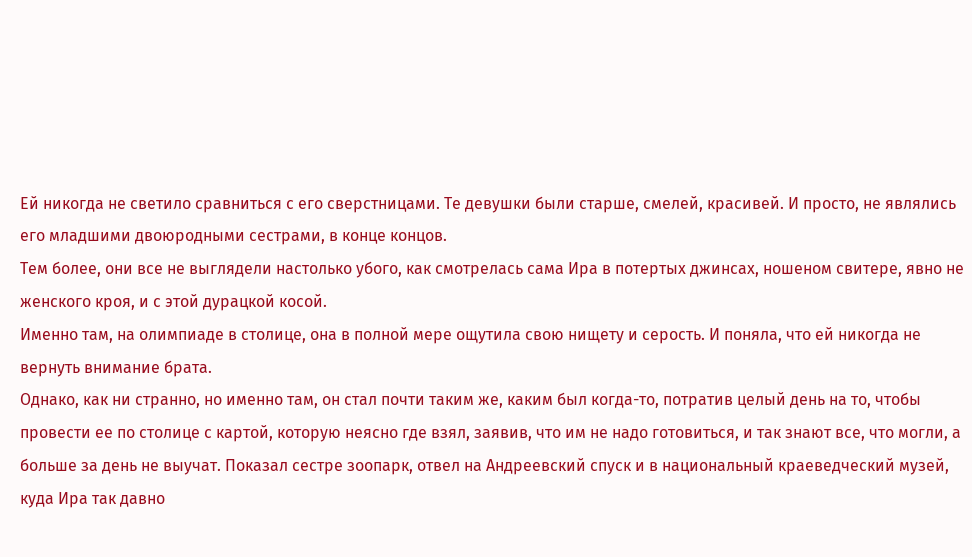Ей никогда не светило сравниться с его сверстницами. Те девушки были старше, смелей, красивей. И просто, не являлись его младшими двоюродными сестрами, в конце концов.
Тем более, они все не выглядели настолько убого, как смотрелась сама Ира в потертых джинсах, ношеном свитере, явно не женского кроя, и с этой дурацкой косой.
Именно там, на олимпиаде в столице, она в полной мере ощутила свою нищету и серость. И поняла, что ей никогда не вернуть внимание брата.
Однако, как ни странно, но именно там, он стал почти таким же, каким был когда-то, потратив целый день на то, чтобы провести ее по столице с картой, которую неясно где взял, заявив, что им не надо готовиться, и так знают все, что могли, а больше за день не выучат. Показал сестре зоопарк, отвел на Андреевский спуск и в национальный краеведческий музей, куда Ира так давно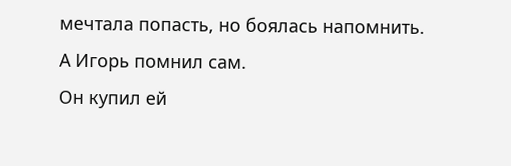мечтала попасть, но боялась напомнить.
А Игорь помнил сам.
Он купил ей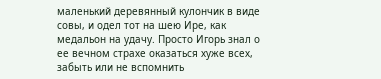маленький деревянный кулончик в виде совы, и одел тот на шею Ире, как медальон на удачу. Просто Игорь знал о ее вечном страхе оказаться хуже всех, забыть или не вспомнить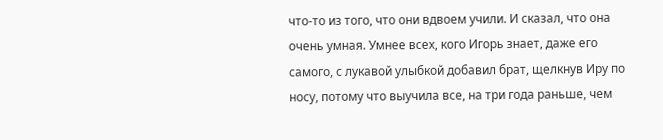что-то из того, что они вдвоем учили. И сказал, что она очень умная. Умнее всех, кого Игорь знает, даже его самого, с лукавой улыбкой добавил брат, щелкнув Иру по носу, потому что выучила все, на три года раньше, чем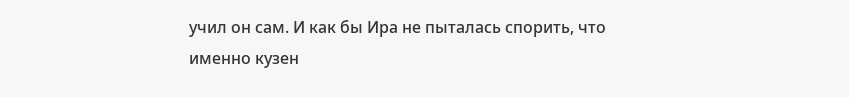учил он сам. И как бы Ира не пыталась спорить, что именно кузен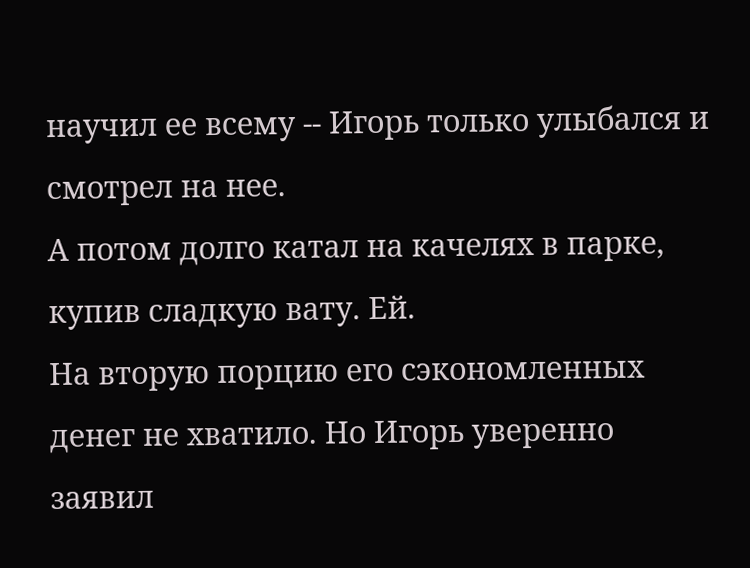научил ее всему -- Игорь только улыбался и смотрел на нее.
А потом долго катал на качелях в парке, купив сладкую вату. Ей.
На вторую порцию его сэкономленных денег не хватило. Но Игорь уверенно заявил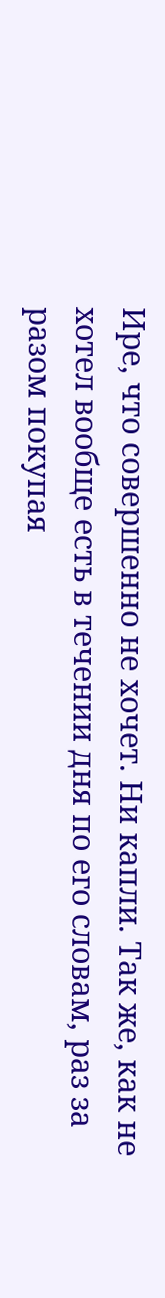Ире, что совершенно не хочет. Ни капли. Так же, как не хотел вообще есть в течении дня по его словам, раз за разом покупая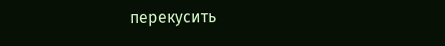перекусить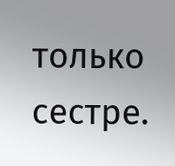только сестре.